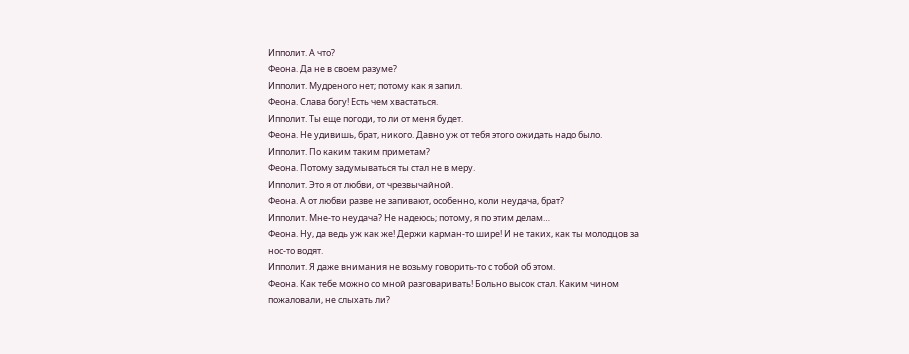Ипполит. А что?
Феона. Да не в своем разуме?
Ипполит. Мудреного нет; потому как я запил.
Феона. Слава богу! Есть чем хвастаться.
Ипполит. Ты еще погоди, то ли от меня будет.
Феона. Не удивишь, брат, никого. Давно уж от тебя этого ожидать надо было.
Ипполит. По каким таким приметам?
Феона. Потому задумываться ты стал не в меру.
Ипполит. Это я от любви, от чрезвычайной.
Феона. А от любви разве не запивают, особенно, коли неудача, брат?
Ипполит. Мне-то неудача? Не надеюсь; потому, я по этим делам…
Феона. Ну, да ведь уж как же! Держи карман-то шире! И не таких, как ты молодцов за нос-то водят.
Ипполит. Я даже внимания не возьму говорить-то с тобой об этом.
Феона. Как тебе можно со мной разговаривать! Больно высок стал. Каким чином пожаловали, не слыхать ли?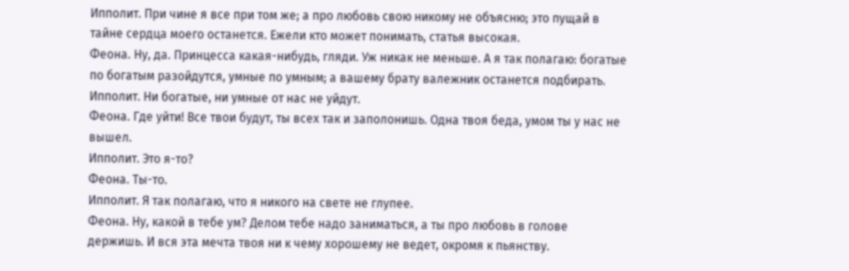Ипполит. При чине я все при том же; а про любовь свою никому не объясню; это пущай в тайне сердца моего останется. Ежели кто может понимать, статья высокая.
Феона. Ну, да. Принцесса какая-нибудь, гляди. Уж никак не меньше. А я так полагаю: богатые по богатым разойдутся, умные по умным; а вашему брату валежник останется подбирать.
Ипполит. Ни богатые, ни умные от нас не уйдут.
Феона. Где уйти! Все твои будут, ты всех так и заполонишь. Одна твоя беда, умом ты у нас не вышел.
Ипполит. Это я-то?
Феона. Ты-то.
Ипполит. Я так полагаю, что я никого на свете не глупее.
Феона. Ну, какой в тебе ум? Делом тебе надо заниматься, а ты про любовь в голове держишь. И вся эта мечта твоя ни к чему хорошему не ведет, окромя к пьянству.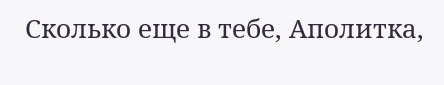Сколько еще в тебе, Аполитка,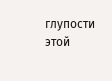глупости этой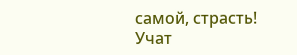самой, страсть! Учат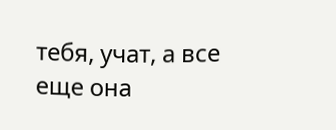тебя, учат, а все еще она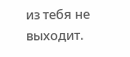из тебя не выходит.